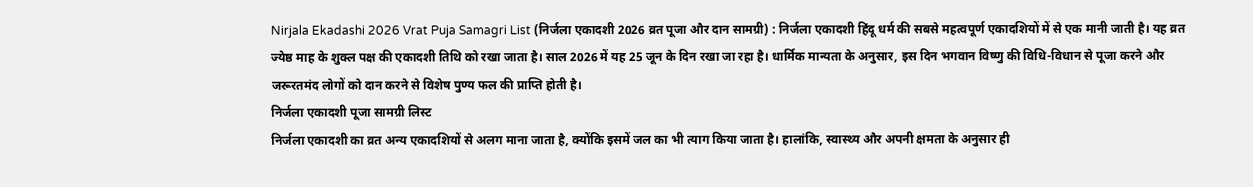Nirjala Ekadashi 2026 Vrat Puja Samagri List (निर्जला एकादशी 2026 व्रत पूजा और दान सामग्री) : निर्जला एकादशी हिंदू धर्म की सबसे महत्वपूर्ण एकादशियों में से एक मानी जाती है। यह व्रत ज्येष्ठ माह के शुक्ल पक्ष की एकादशी तिथि को रखा जाता है। साल 2026 में यह 25 जून के दिन रखा जा रहा है। धार्मिक मान्यता के अनुसार, इस दिन भगवान विष्णु की विधि-विधान से पूजा करने और जरूरतमंद लोगों को दान करने से विशेष पुण्य फल की प्राप्ति होती है।
निर्जला एकादशी पूजा सामग्री लिस्ट
निर्जला एकादशी का व्रत अन्य एकादशियों से अलग माना जाता है, क्योंकि इसमें जल का भी त्याग किया जाता है। हालांकि, स्वास्थ्य और अपनी क्षमता के अनुसार ही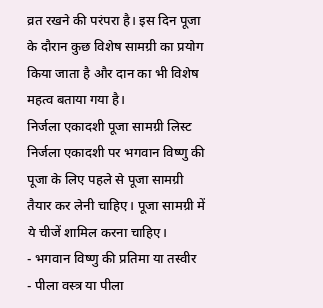व्रत रखने की परंपरा है। इस दिन पूजा के दौरान कुछ विशेष सामग्री का प्रयोग किया जाता है और दान का भी विशेष महत्व बताया गया है।
निर्जला एकादशी पूजा सामग्री लिस्ट
निर्जला एकादशी पर भगवान विष्णु की पूजा के लिए पहले से पूजा सामग्री तैयार कर लेनी चाहिए। पूजा सामग्री में ये चीजें शामिल करना चाहिए।
- भगवान विष्णु की प्रतिमा या तस्वीर
- पीला वस्त्र या पीला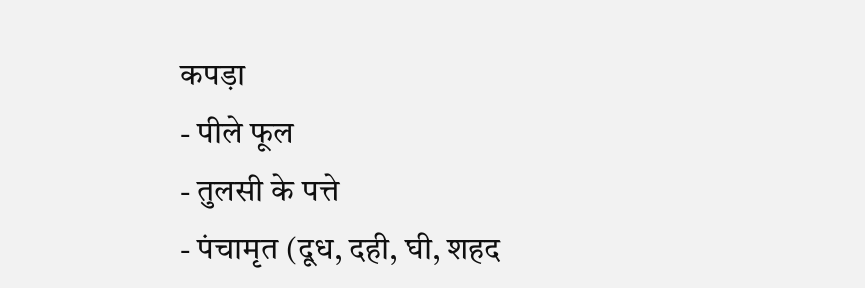कपड़ा
- पीले फूल
- तुलसी के पत्ते
- पंचामृत (दूध, दही, घी, शहद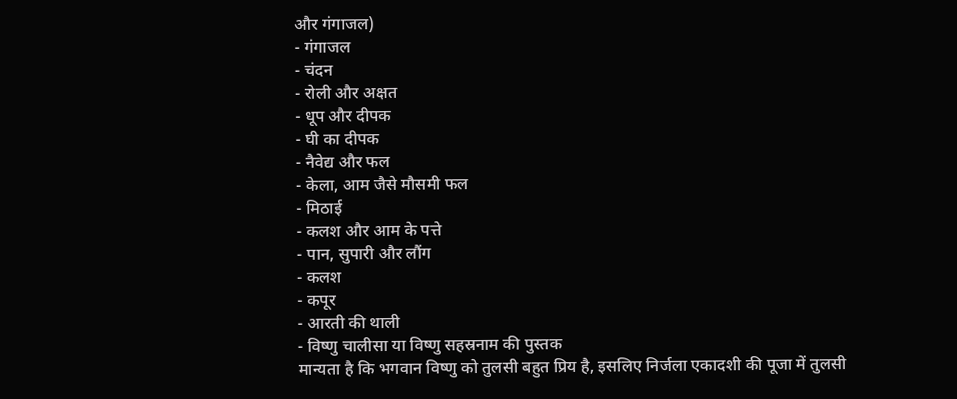और गंगाजल)
- गंगाजल
- चंदन
- रोली और अक्षत
- धूप और दीपक
- घी का दीपक
- नैवेद्य और फल
- केला, आम जैसे मौसमी फल
- मिठाई
- कलश और आम के पत्ते
- पान, सुपारी और लौंग
- कलश
- कपूर
- आरती की थाली
- विष्णु चालीसा या विष्णु सहस्रनाम की पुस्तक
मान्यता है कि भगवान विष्णु को तुलसी बहुत प्रिय है, इसलिए निर्जला एकादशी की पूजा में तुलसी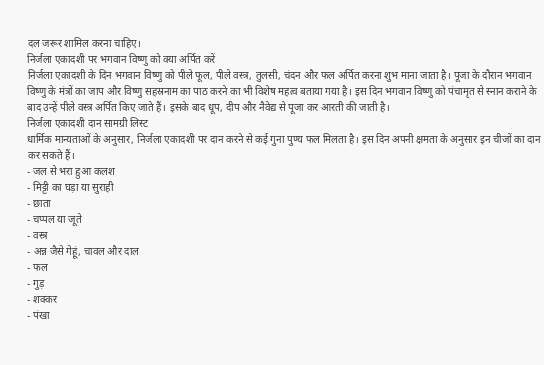दल जरूर शामिल करना चाहिए।
निर्जला एकादशी पर भगवान विष्णु को क्या अर्पित करें
निर्जला एकादशी के दिन भगवान विष्णु को पीले फूल, पीले वस्त्र, तुलसी, चंदन और फल अर्पित करना शुभ माना जाता है। पूजा के दौरान भगवान विष्णु के मंत्रों का जाप और विष्णु सहस्रनाम का पाठ करने का भी विशेष महत्व बताया गया है। इस दिन भगवान विष्णु को पंचामृत से स्नान कराने के बाद उन्हें पीले वस्त्र अर्पित किए जाते हैं। इसके बाद धूप, दीप और नैवेद्य से पूजा कर आरती की जाती है।
निर्जला एकादशी दान सामग्री लिस्ट
धार्मिक मान्यताओं के अनुसार, निर्जला एकादशी पर दान करने से कई गुना पुण्य फल मिलता है। इस दिन अपनी क्षमता के अनुसार इन चीजों का दान कर सकते हैं।
- जल से भरा हुआ कलश
- मिट्टी का घड़ा या सुराही
- छाता
- चप्पल या जूते
- वस्त्र
- अन्न जैसे गेहूं, चावल और दाल
- फल
- गुड़
- शक्कर
- पंखा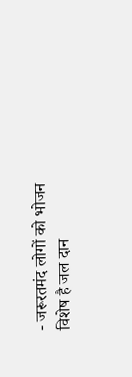- जरूरतमंद लोगों को भोजन
विशेष है जल दान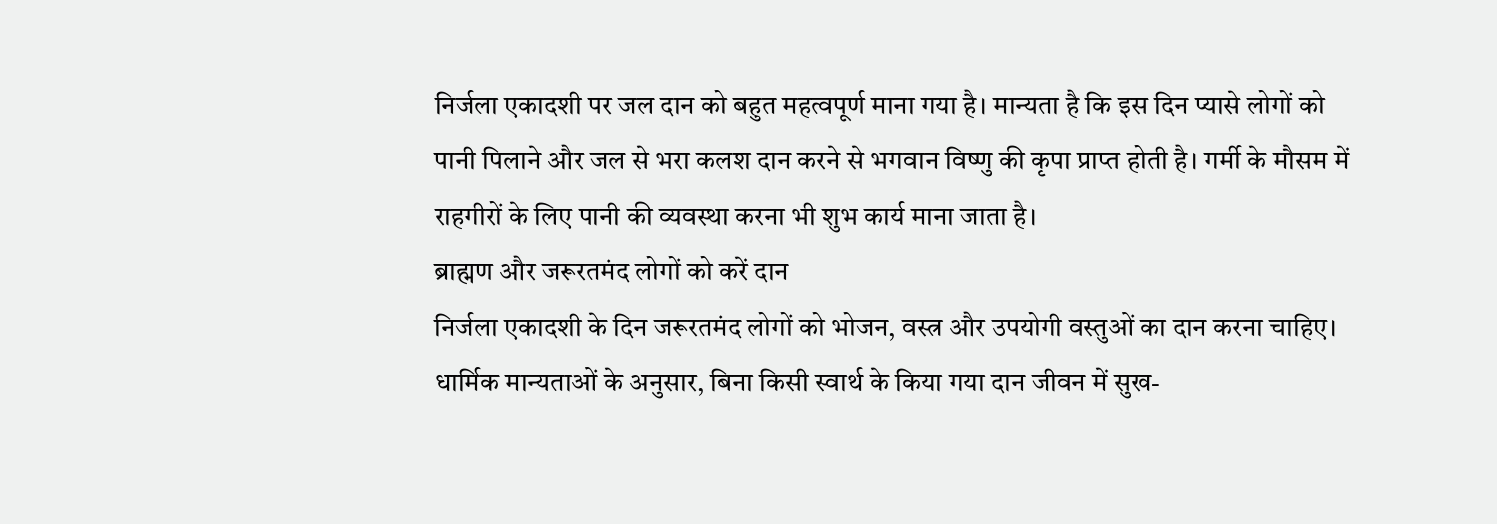निर्जला एकादशी पर जल दान को बहुत महत्वपूर्ण माना गया है। मान्यता है कि इस दिन प्यासे लोगों को पानी पिलाने और जल से भरा कलश दान करने से भगवान विष्णु की कृपा प्राप्त होती है। गर्मी के मौसम में राहगीरों के लिए पानी की व्यवस्था करना भी शुभ कार्य माना जाता है।
ब्राह्मण और जरूरतमंद लोगों को करें दान
निर्जला एकादशी के दिन जरूरतमंद लोगों को भोजन, वस्त्र और उपयोगी वस्तुओं का दान करना चाहिए। धार्मिक मान्यताओं के अनुसार, बिना किसी स्वार्थ के किया गया दान जीवन में सुख-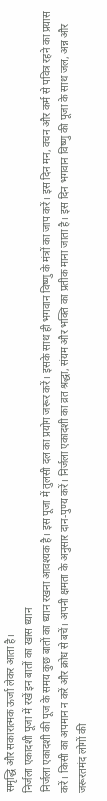समृद्धि और सकारात्मक ऊर्जा लेकर आता है।
निर्जला एकादशी पूजा में रखें इन बातों का खास ध्यान
निर्जला एकादशी की पूज के समय कुछ बातों का ध्यान रखना आवश्यक है। इस पूजा में तुलसी दल का प्रयोग जरूर करें। इसके साथ ही भगवान विष्णु के मंत्रों का जाप करें। इस दिन मन, वचन और कर्म से पवित्र रहने का प्रयास करें। किसी का अपमान न करें और क्रोध से बचें। अपनी क्षमता के अनुसार दान-पुण्य करें। निर्जला एकादशी का व्रत श्रद्धा, संयम और भक्ति का प्रतीक माना जाता है। इस दिन भगवान विष्णु की पूजा के साथ जल, अन्न और जरूरतमंद लोगों की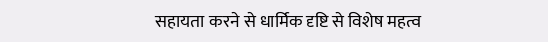सहायता करने से धार्मिक दृष्टि से विशेष महत्व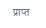प्राप्त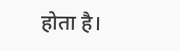होता है।